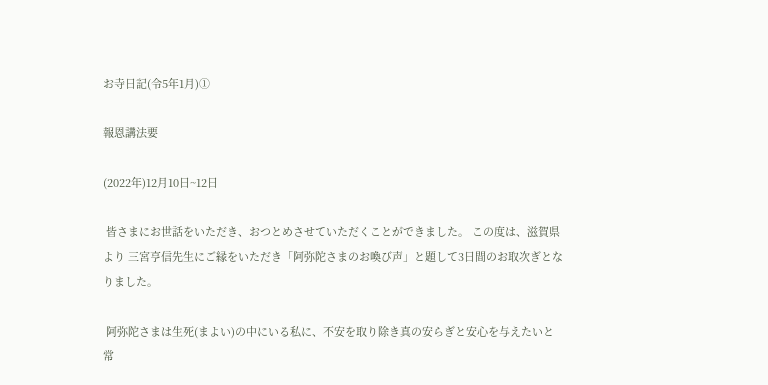お寺日記(令5年1月)①

報恩講法要

(2022年)12月10日~12日

 皆さまにお世話をいただき、おつとめさせていただくことができました。 この度は、滋賀県より 三宮亨信先生にご縁をいただき「阿弥陀さまのお喚び声」と題して3日間のお取次ぎとなりました。

 阿弥陀さまは生死(まよい)の中にいる私に、不安を取り除き真の安らぎと安心を与えたいと常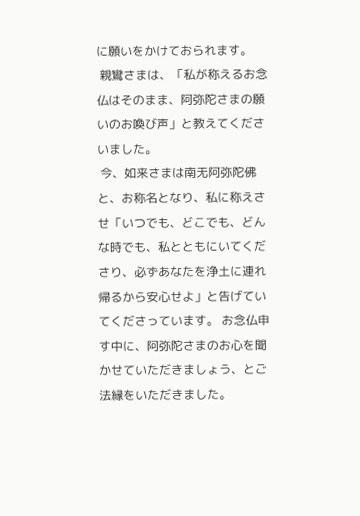に願いをかけておられます。
 親鸞さまは、「私が称えるお念仏はそのまま、阿弥陀さまの願いのお喚び声」と教えてくださいました。
 今、如来さまは南无阿弥陀佛と、お称名となり、私に称えさせ「いつでも、どこでも、どんな時でも、私とともにいてくださり、必ずあなたを浄土に連れ帰るから安心せよ」と告げていてくださっています。 お念仏申す中に、阿弥陀さまのお心を聞かせていただきましょう、とご法縁をいただきました。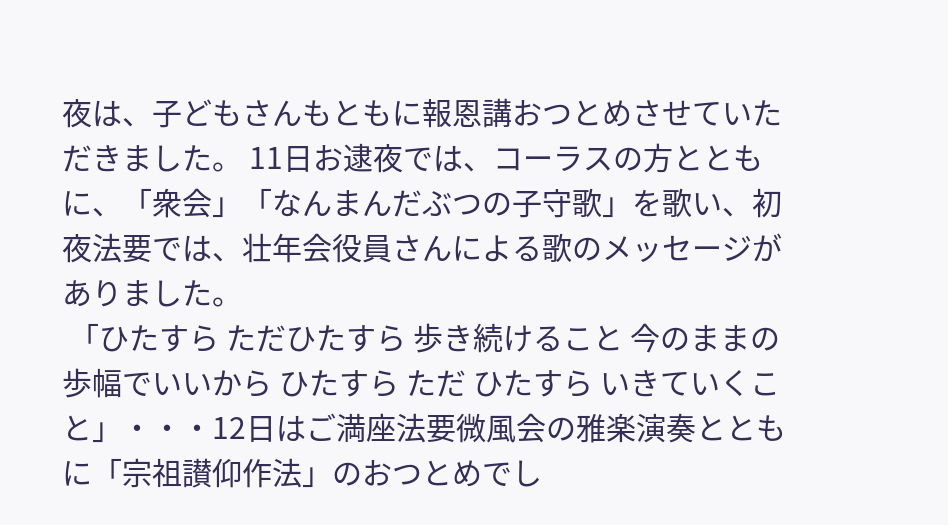夜は、子どもさんもともに報恩講おつとめさせていただきました。 11日お逮夜では、コーラスの方とともに、「衆会」「なんまんだぶつの子守歌」を歌い、初夜法要では、壮年会役員さんによる歌のメッセージがありました。
 「ひたすら ただひたすら 歩き続けること 今のままの歩幅でいいから ひたすら ただ ひたすら いきていくこと」・・・12日はご満座法要微風会の雅楽演奏とともに「宗祖讃仰作法」のおつとめでし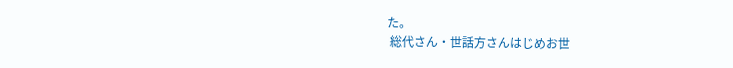た。
 総代さん・世話方さんはじめお世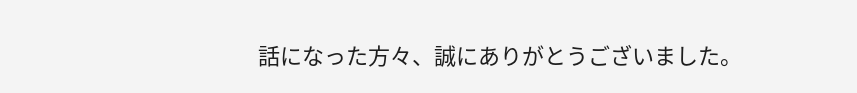話になった方々、誠にありがとうございました。